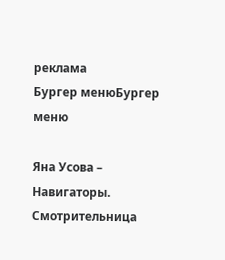реклама
Бургер менюБургер меню

Яна Усова – Навигаторы. Смотрительница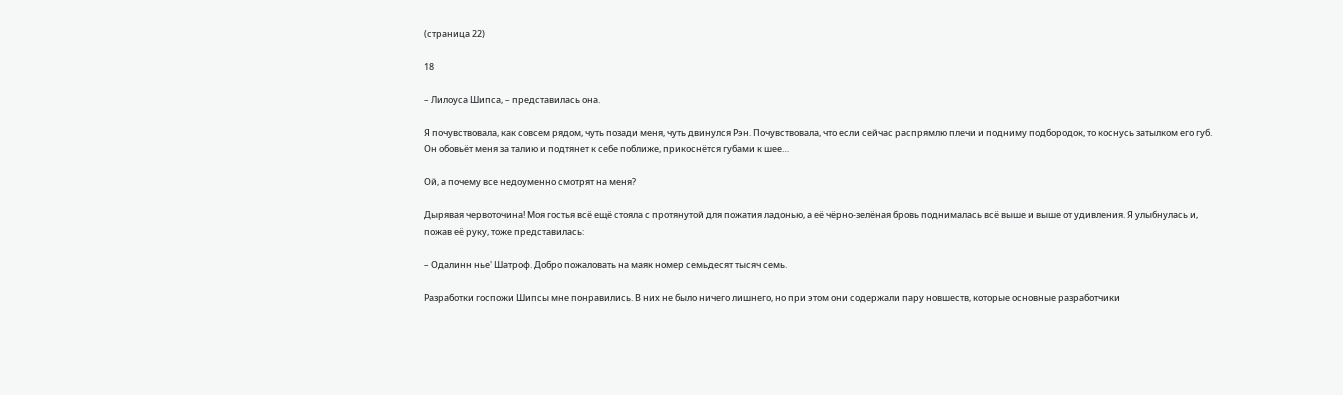(страница 22)

18

– Лилоуса Шипса, – представилась она.

Я почувствовала, как совсем рядом, чуть позади меня, чуть двинулся Рэн. Почувствовала, что если сейчас распрямлю плечи и подниму подбородок, то коснусь затылком его губ. Он обовьёт меня за талию и подтянет к себе поближе, прикоснётся губами к шее…

Ой, а почему все недоуменно смотрят на меня?

Дырявая червоточина! Моя гостья всё ещё стояла с протянутой для пожатия ладонью, а её чёрно-зелёная бровь поднималась всё выше и выше от удивления. Я улыбнулась и, пожав её руку, тоже представилась:

– Одалинн нье' Шатроф. Добро пожаловать на маяк номер семьдесят тысяч семь.

Разработки госпожи Шипсы мне понравились. В них не было ничего лишнего, но при этом они содержали пару новшеств, которые основные разработчики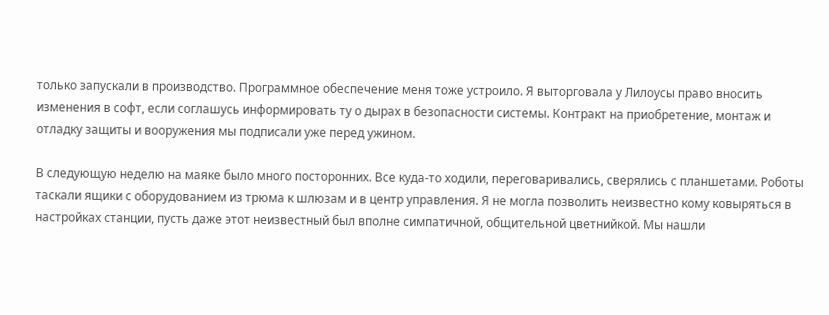только запускали в производство. Программное обеспечение меня тоже устроило. Я выторговала у Лилоусы право вносить изменения в софт, если соглашусь информировать ту о дырах в безопасности системы. Контракт на приобретение, монтаж и отладку защиты и вооружения мы подписали уже перед ужином.

В следующую неделю на маяке было много посторонних. Все куда-то ходили, переговаривались, сверялись с планшетами. Роботы таскали ящики с оборудованием из трюма к шлюзам и в центр управления. Я не могла позволить неизвестно кому ковыряться в настройках станции, пусть даже этот неизвестный был вполне симпатичной, общительной цветнийкой. Мы нашли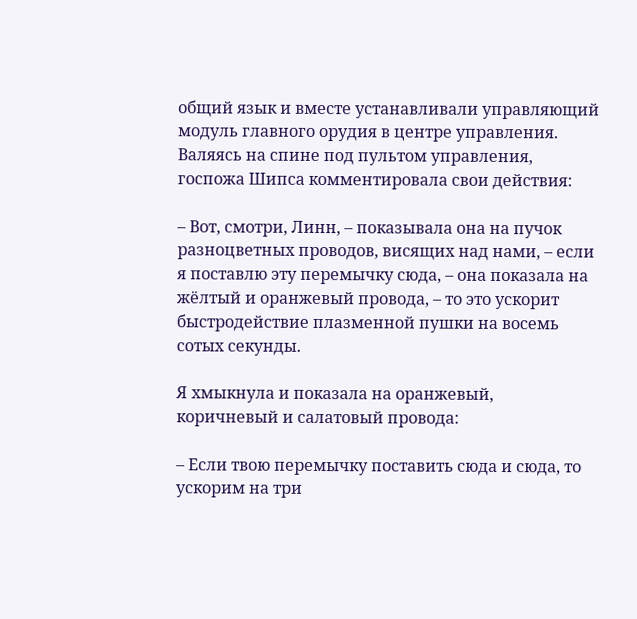общий язык и вместе устанавливали управляющий модуль главного орудия в центре управления. Валяясь на спине под пультом управления, госпожа Шипса комментировала свои действия:

– Вот, смотри, Линн, – показывала она на пучок разноцветных проводов, висящих над нами, – если я поставлю эту перемычку сюда, – она показала на жёлтый и оранжевый провода, – то это ускорит быстродействие плазменной пушки на восемь сотых секунды.

Я хмыкнула и показала на оранжевый, коричневый и салатовый провода:

– Если твою перемычку поставить сюда и сюда, то ускорим на три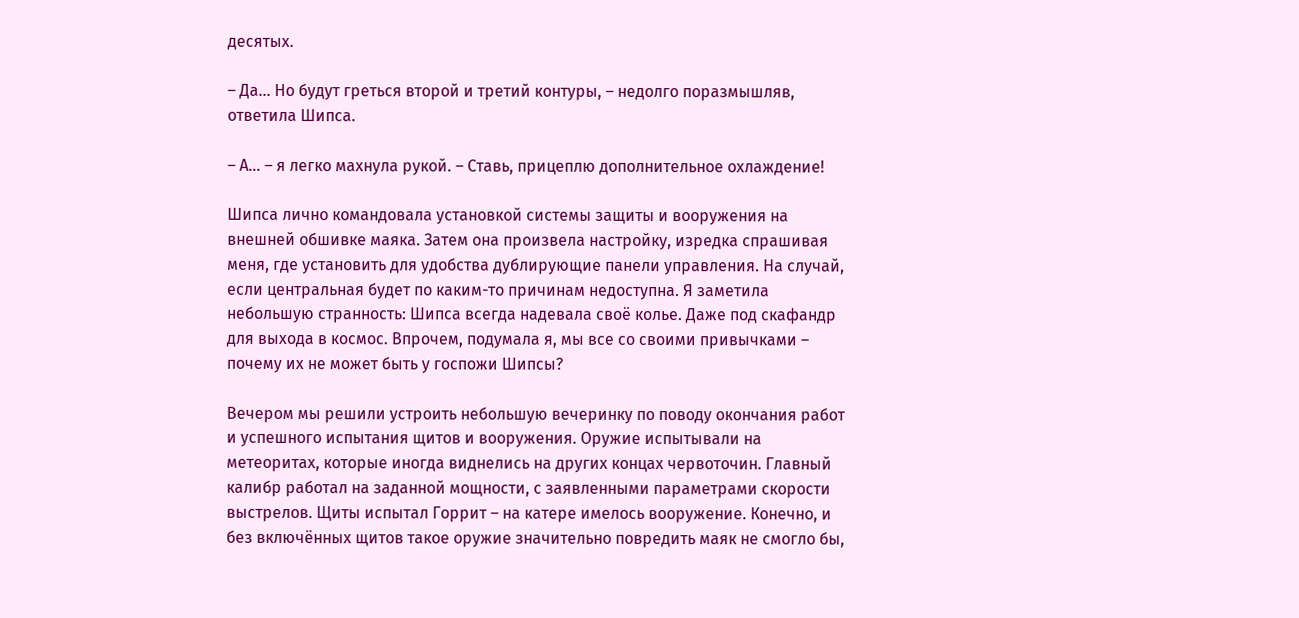десятых.

– Да… Но будут греться второй и третий контуры, – недолго поразмышляв, ответила Шипса.

– А… – я легко махнула рукой. – Ставь, прицеплю дополнительное охлаждение!

Шипса лично командовала установкой системы защиты и вооружения на внешней обшивке маяка. Затем она произвела настройку, изредка спрашивая меня, где установить для удобства дублирующие панели управления. На случай, если центральная будет по каким-то причинам недоступна. Я заметила небольшую странность: Шипса всегда надевала своё колье. Даже под скафандр для выхода в космос. Впрочем, подумала я, мы все со своими привычками – почему их не может быть у госпожи Шипсы?

Вечером мы решили устроить небольшую вечеринку по поводу окончания работ и успешного испытания щитов и вооружения. Оружие испытывали на метеоритах, которые иногда виднелись на других концах червоточин. Главный калибр работал на заданной мощности, с заявленными параметрами скорости выстрелов. Щиты испытал Горрит – на катере имелось вооружение. Конечно, и без включённых щитов такое оружие значительно повредить маяк не смогло бы,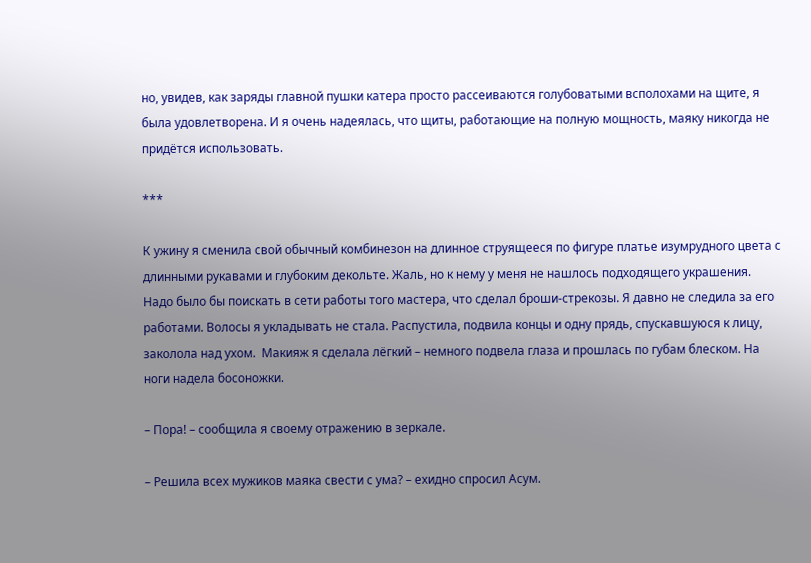но, увидев, как заряды главной пушки катера просто рассеиваются голубоватыми всполохами на щите, я была удовлетворена. И я очень надеялась, что щиты, работающие на полную мощность, маяку никогда не придётся использовать.

***

К ужину я сменила свой обычный комбинезон на длинное струящееся по фигуре платье изумрудного цвета с длинными рукавами и глубоким декольте. Жаль, но к нему у меня не нашлось подходящего украшения. Надо было бы поискать в сети работы того мастера, что сделал броши-стрекозы. Я давно не следила за его работами. Волосы я укладывать не стала. Распустила, подвила концы и одну прядь, спускавшуюся к лицу, заколола над ухом.  Макияж я сделала лёгкий – немного подвела глаза и прошлась по губам блеском. На ноги надела босоножки.

– Пора! – сообщила я своему отражению в зеркале.

– Решила всех мужиков маяка свести с ума? – ехидно спросил Асум.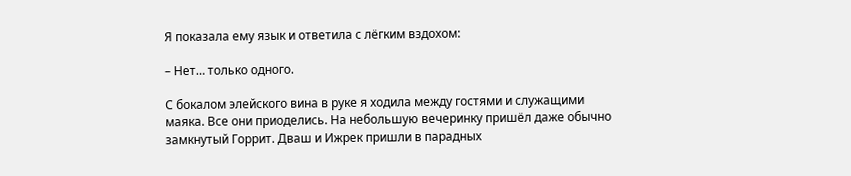Я показала ему язык и ответила с лёгким вздохом:

– Нет… только одного.

С бокалом элейского вина в руке я ходила между гостями и служащими маяка. Все они приоделись. На небольшую вечеринку пришёл даже обычно замкнутый Горрит. Дваш и Ижрек пришли в парадных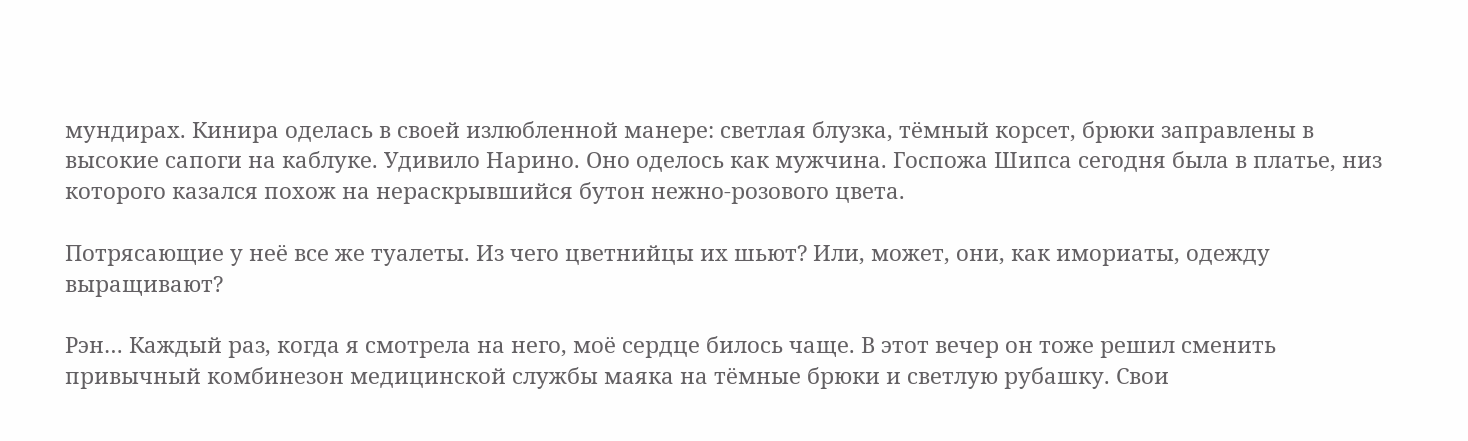мундирах. Кинира оделась в своей излюбленной манере: светлая блузка, тёмный корсет, брюки заправлены в высокие сапоги на каблуке. Удивило Нарино. Оно оделось как мужчина. Госпожа Шипса сегодня была в платье, низ которого казался похож на нераскрывшийся бутон нежно-розового цвета.

Потрясающие у неё все же туалеты. Из чего цветнийцы их шьют? Или, может, они, как имориаты, одежду выращивают?

Рэн… Каждый раз, когда я смотрела на него, моё сердце билось чаще. В этот вечер он тоже решил сменить привычный комбинезон медицинской службы маяка на тёмные брюки и светлую рубашку. Свои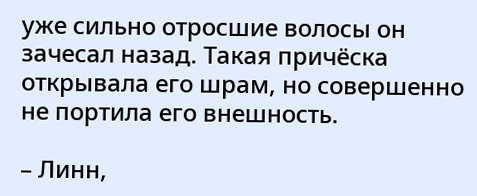уже сильно отросшие волосы он зачесал назад. Такая причёска открывала его шрам, но совершенно не портила его внешность.

– Линн,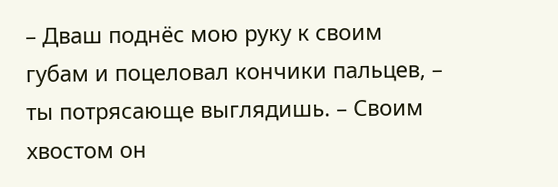– Дваш поднёс мою руку к своим губам и поцеловал кончики пальцев, – ты потрясающе выглядишь. – Своим хвостом он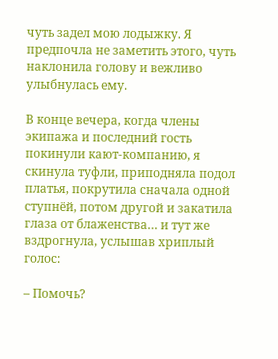чуть задел мою лодыжку. Я предпочла не заметить этого, чуть наклонила голову и вежливо улыбнулась ему.

В конце вечера, когда члены экипажа и последний гость покинули кают-компанию, я скинула туфли, приподняла подол платья, покрутила сначала одной ступнёй, потом другой и закатила глаза от блаженства… и тут же вздрогнула, услышав хриплый голос:

– Помочь?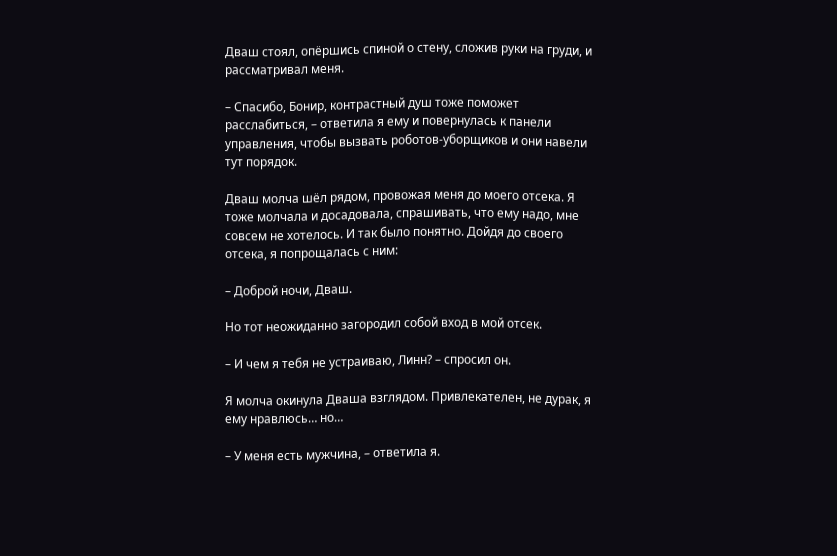Дваш стоял, опёршись спиной о стену, сложив руки на груди, и рассматривал меня.

– Спасибо, Бонир, контрастный душ тоже поможет расслабиться, – ответила я ему и повернулась к панели управления, чтобы вызвать роботов-уборщиков и они навели тут порядок.

Дваш молча шёл рядом, провожая меня до моего отсека. Я тоже молчала и досадовала, спрашивать, что ему надо, мне совсем не хотелось. И так было понятно. Дойдя до своего отсека, я попрощалась с ним:

– Доброй ночи, Дваш.

Но тот неожиданно загородил собой вход в мой отсек.

– И чем я тебя не устраиваю, Линн? – спросил он.

Я молча окинула Дваша взглядом. Привлекателен, не дурак, я ему нравлюсь… но…

– У меня есть мужчина, – ответила я.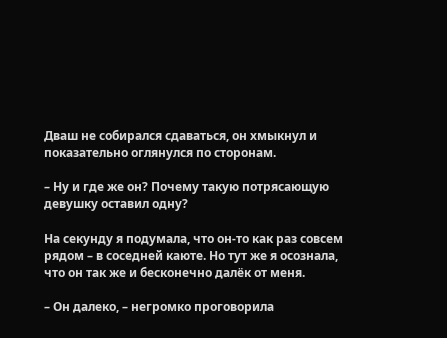Дваш не собирался сдаваться, он хмыкнул и показательно оглянулся по сторонам.

– Ну и где же он? Почему такую потрясающую девушку оставил одну?

На секунду я подумала, что он-то как раз совсем рядом – в соседней каюте. Но тут же я осознала, что он так же и бесконечно далёк от меня.

– Он далеко, – негромко проговорила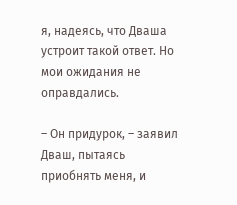я, надеясь, что Дваша устроит такой ответ. Но мои ожидания не оправдались.

– Он придурок, – заявил Дваш, пытаясь приобнять меня, и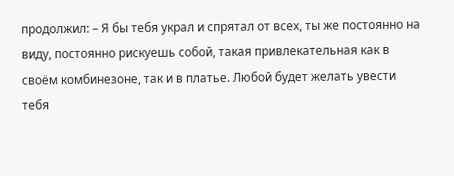продолжил: – Я бы тебя украл и спрятал от всех, ты же постоянно на виду, постоянно рискуешь собой, такая привлекательная как в своём комбинезоне, так и в платье. Любой будет желать увести тебя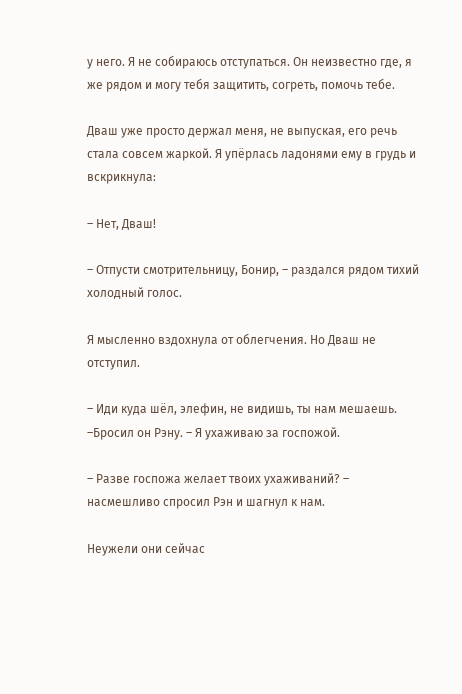у него. Я не собираюсь отступаться. Он неизвестно где, я же рядом и могу тебя защитить, согреть, помочь тебе.

Дваш уже просто держал меня, не выпуская, его речь стала совсем жаркой. Я упёрлась ладонями ему в грудь и вскрикнула:

– Нет, Дваш!

– Отпусти смотрительницу, Бонир, – раздался рядом тихий холодный голос.

Я мысленно вздохнула от облегчения. Но Дваш не отступил.

– Иди куда шёл, элефин, не видишь, ты нам мешаешь. –Бросил он Рэну. – Я ухаживаю за госпожой.

– Разве госпожа желает твоих ухаживаний? – насмешливо спросил Рэн и шагнул к нам.

Неужели они сейчас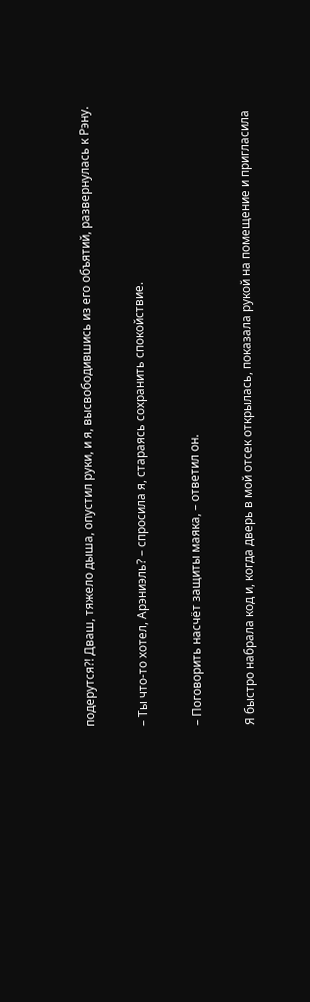подерутся?! Дваш, тяжело дыша, опустил руки, и я, высвободившись из его объятий, развернулась к Рэну.

– Ты что-то хотел, Арэниэль? – спросила я, стараясь сохранить спокойствие.

– Поговорить насчёт защиты маяка, – ответил он.

Я быстро набрала код и, когда дверь в мой отсек открылась, показала рукой на помещение и пригласила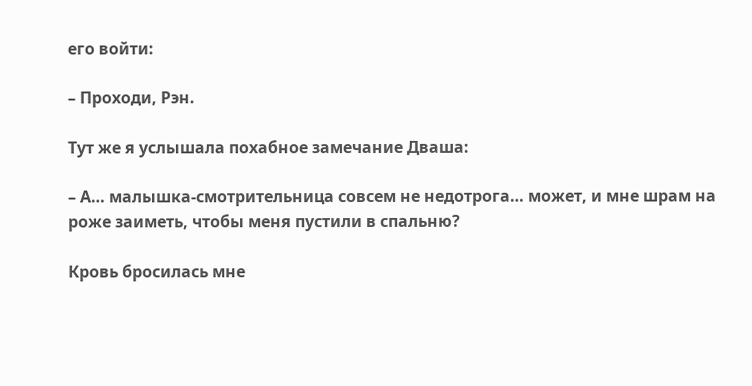его войти:

– Проходи, Рэн.

Тут же я услышала похабное замечание Дваша:

– А… малышка-смотрительница совсем не недотрога… может, и мне шрам на роже заиметь, чтобы меня пустили в спальню?

Кровь бросилась мне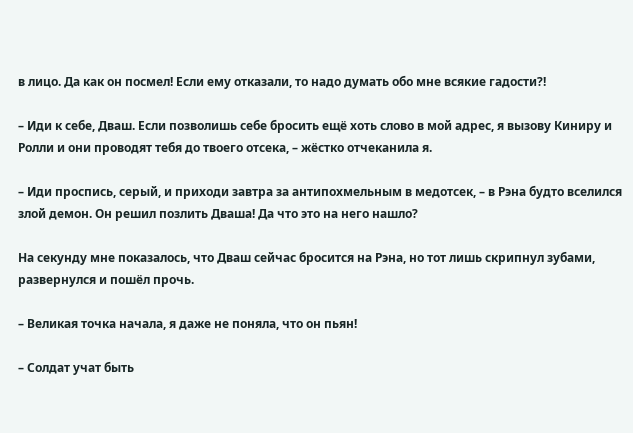в лицо. Да как он посмел! Если ему отказали, то надо думать обо мне всякие гадости?!

– Иди к себе, Дваш. Если позволишь себе бросить ещё хоть слово в мой адрес, я вызову Киниру и Ролли и они проводят тебя до твоего отсека, – жёстко отчеканила я.

– Иди проспись, серый, и приходи завтра за антипохмельным в медотсек, – в Рэна будто вселился злой демон. Он решил позлить Дваша! Да что это на него нашло?

На секунду мне показалось, что Дваш сейчас бросится на Рэна, но тот лишь скрипнул зубами, развернулся и пошёл прочь.

– Великая точка начала, я даже не поняла, что он пьян!

– Солдат учат быть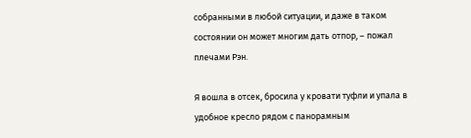собранными в любой ситуации, и даже в таком состоянии он может многим дать отпор, – пожал плечами Рэн.

Я вошла в отсек, бросила у кровати туфли и упала в удобное кресло рядом с панорамным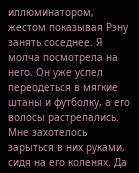иллюминатором, жестом показывая Рэну занять соседнее. Я молча посмотрела на него. Он уже успел переодеться в мягкие штаны и футболку, а его волосы растрепались. Мне захотелось зарыться в них руками, сидя на его коленях. Да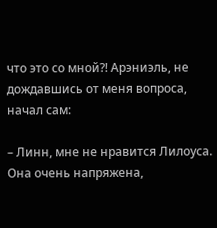что это со мной?! Арэниэль, не дождавшись от меня вопроса, начал сам:

– Линн, мне не нравится Лилоуса. Она очень напряжена,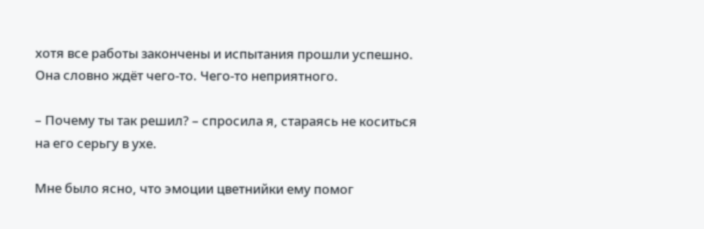хотя все работы закончены и испытания прошли успешно. Она словно ждёт чего-то. Чего-то неприятного.

– Почему ты так решил? – спросила я, стараясь не коситься на его серьгу в ухе.

Мне было ясно, что эмоции цветнийки ему помог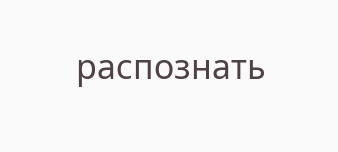распознать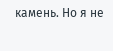камень. Но я не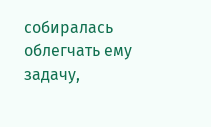собиралась облегчать ему задачу,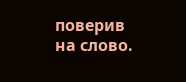поверив на слово.